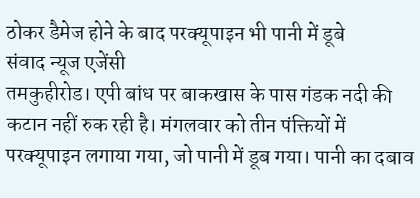ठोकर डैमेज होने के बाद परक्यूपाइन भी पानी में डूबे
संवाद न्यूज एजेंसी
तमकुहीरोड। एपी बांध पर बाकखास के पास गंडक नदी की कटान नहीं रुक रही है। मंगलवार को तीन पंक्तियों में परक्यूपाइन लगाया गया, जो पानी में डूब गया। पानी का दबाव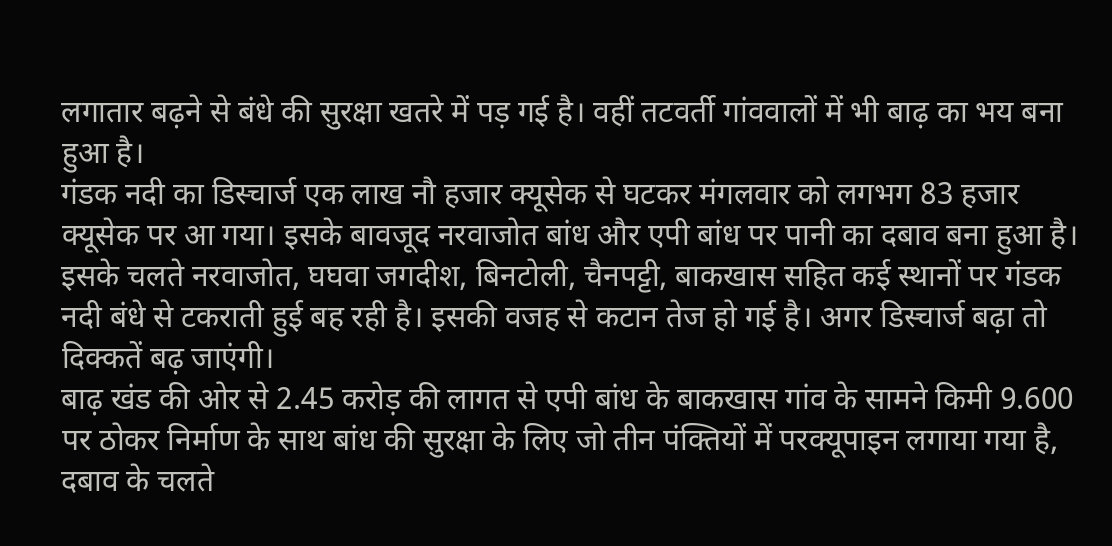लगातार बढ़ने से बंधे की सुरक्षा खतरे में पड़ गई है। वहीं तटवर्ती गांववालों में भी बाढ़ का भय बना हुआ है।
गंडक नदी का डिस्चार्ज एक लाख नौ हजार क्यूसेक से घटकर मंगलवार को लगभग 83 हजार क्यूसेक पर आ गया। इसके बावजूद नरवाजोत बांध और एपी बांध पर पानी का दबाव बना हुआ है। इसके चलते नरवाजोत, घघवा जगदीश, बिनटोली, चैनपट्टी, बाकखास सहित कई स्थानों पर गंडक नदी बंधे से टकराती हुई बह रही है। इसकी वजह से कटान तेज हो गई है। अगर डिस्चार्ज बढ़ा तो दिक्कतें बढ़ जाएंगी।
बाढ़ खंड की ओर से 2.45 करोड़ की लागत से एपी बांध के बाकखास गांव के सामने किमी 9.600 पर ठोकर निर्माण के साथ बांध की सुरक्षा के लिए जो तीन पंक्तियों में परक्यूपाइन लगाया गया है, दबाव के चलते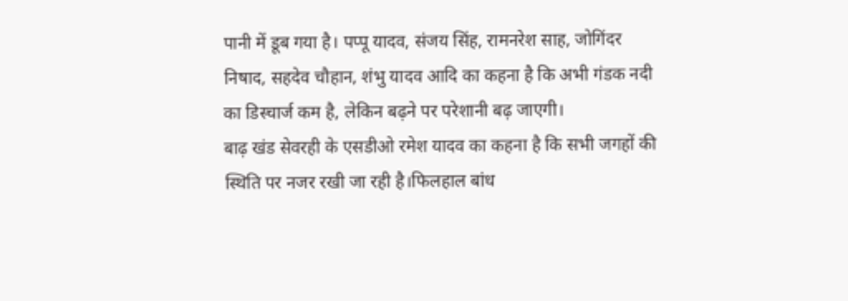पानी में डूब गया है। पप्पू यादव, संजय सिंह, रामनरेश साह, जोगिंदर निषाद, सहदेव चौहान, शंभु यादव आदि का कहना है कि अभी गंडक नदी का डिस्चार्ज कम है, लेकिन बढ़ने पर परेशानी बढ़ जाएगी।
बाढ़ खंड सेवरही के एसडीओ रमेश यादव का कहना है कि सभी जगहों की स्थिति पर नजर रखी जा रही है।फिलहाल बांध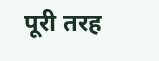पूरी तरह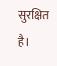सुरक्षित है।